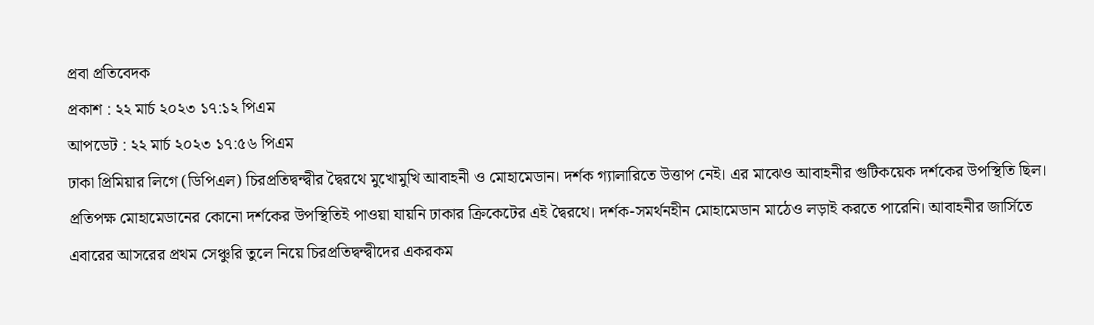প্রবা প্রতিবেদক
প্রকাশ : ২২ মার্চ ২০২৩ ১৭:১২ পিএম
আপডেট : ২২ মার্চ ২০২৩ ১৭:৫৬ পিএম
ঢাকা প্রিমিয়ার লিগে (ডিপিএল) চিরপ্রতিদ্বন্দ্বীর দ্বৈরথে মুখোমুখি আবাহনী ও মোহামেডান। দর্শক গ্যালারিতে উত্তাপ নেই। এর মাঝেও আবাহনীর গুটিকয়েক দর্শকের উপস্থিতি ছিল। প্রতিপক্ষ মোহামেডানের কোনো দর্শকের উপস্থিতিই পাওয়া যায়নি ঢাকার ক্রিকেটের এই দ্বৈরথে। দর্শক-সমর্থনহীন মোহামেডান মাঠেও লড়াই করতে পারেনি। আবাহনীর জার্সিতে এবারের আসরের প্রথম সেঞ্চুরি তুলে নিয়ে চিরপ্রতিদ্বন্দ্বীদের একরকম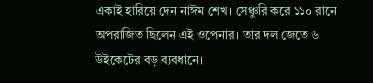একাই হারিয়ে দেন নাঈম শেখ। সেঞ্চুরি করে ১১০ রানে অপরাজিত ছিলেন এই ওপেনার। তার দল জেতে ৬ উইকেটের বড় ব্যবধানে।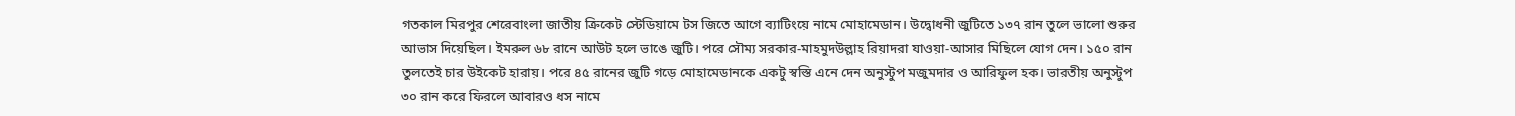গতকাল মিরপুর শেরেবাংলা জাতীয় ক্রিকেট স্টেডিয়ামে টস জিতে আগে ব্যাটিংয়ে নামে মোহামেডান। উদ্বোধনী জুটিতে ১৩৭ রান তুলে ভালো শুরুর আভাস দিয়েছিল। ইমরুল ৬৮ রানে আউট হলে ভাঙে জুটি। পরে সৌম্য সরকার-মাহমুদউল্লাহ রিয়াদরা যাওয়া-আসার মিছিলে যোগ দেন। ১৫০ রান তুলতেই চার উইকেট হারায়। পরে ৪৫ রানের জুটি গড়ে মোহামেডানকে একটু স্বস্তি এনে দেন অনুস্টুপ মজুমদার ও আরিফুল হক। ভারতীয় অনুস্টুপ ৩০ রান করে ফিরলে আবারও ধস নামে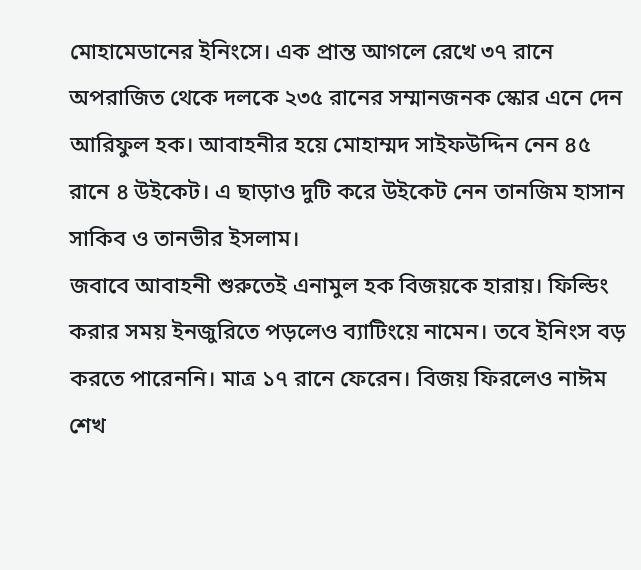মোহামেডানের ইনিংসে। এক প্রান্ত আগলে রেখে ৩৭ রানে অপরাজিত থেকে দলকে ২৩৫ রানের সম্মানজনক স্কোর এনে দেন আরিফুল হক। আবাহনীর হয়ে মোহাম্মদ সাইফউদ্দিন নেন ৪৫ রানে ৪ উইকেট। এ ছাড়াও দুটি করে উইকেট নেন তানজিম হাসান সাকিব ও তানভীর ইসলাম।
জবাবে আবাহনী শুরুতেই এনামুল হক বিজয়কে হারায়। ফিল্ডিং করার সময় ইনজুরিতে পড়লেও ব্যাটিংয়ে নামেন। তবে ইনিংস বড় করতে পারেননি। মাত্র ১৭ রানে ফেরেন। বিজয় ফিরলেও নাঈম শেখ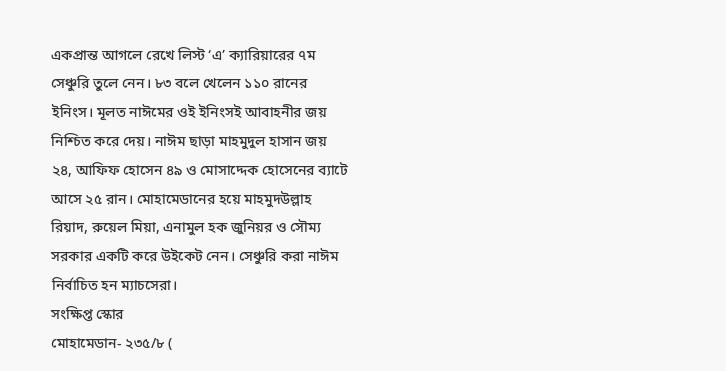একপ্রান্ত আগলে রেখে লিস্ট ‘এ’ ক্যারিয়ারের ৭ম সেঞ্চুরি তুলে নেন। ৮৩ বলে খেলেন ১১০ রানের ইনিংস। মূলত নাঈমের ওই ইনিংসই আবাহনীর জয় নিশ্চিত করে দেয়। নাঈম ছাড়া মাহমুদুল হাসান জয় ২৪, আফিফ হোসেন ৪৯ ও মোসাদ্দেক হোসেনের ব্যাটে আসে ২৫ রান। মোহামেডানের হয়ে মাহমুদউল্লাহ রিয়াদ, রুয়েল মিয়া, এনামুল হক জুনিয়র ও সৌম্য সরকার একটি করে উইকেট নেন। সেঞ্চুরি করা নাঈম নির্বাচিত হন ম্যাচসেরা।
সংক্ষিপ্ত স্কোর
মোহামেডান- ২৩৫/৮ (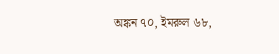অঙ্কন ৭০, ইমরুল ৬৮,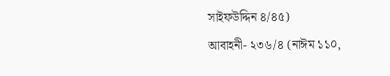সাইফউদ্দিন ৪/৪৫)
আবাহনী- ২৩৬/৪ (নাঈম ১১০,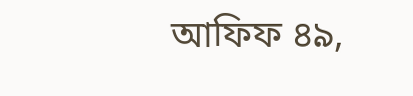আফিফ ৪৯,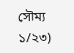সৌম্য ১/২৩)